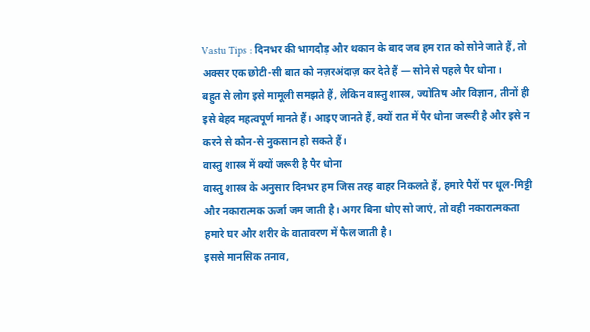Vastu Tips : दिनभर की भागदौड़ और थकान के बाद जब हम रात को सोने जाते हैं, तो अक्सर एक छोटी-सी बात को नज़रअंदाज़ कर देते हैं — सोने से पहले पैर धोना।
बहुत से लोग इसे मामूली समझते हैं, लेकिन वास्तु शास्त्र, ज्योतिष और विज्ञान, तीनों ही इसे बेहद महत्वपूर्ण मानते हैं। आइए जानते हैं, क्यों रात में पैर धोना जरूरी है और इसे न करने से कौन-से नुकसान हो सकते हैं।
वास्तु शास्त्र में क्यों जरूरी है पैर धोना
वास्तु शास्त्र के अनुसार दिनभर हम जिस तरह बाहर निकलते हैं, हमारे पैरों पर धूल-मिट्टी और नकारात्मक ऊर्जा जम जाती है। अगर बिना धोए सो जाएं, तो वही नकारात्मकता हमारे घर और शरीर के वातावरण में फैल जाती है।
इससे मानसिक तनाव,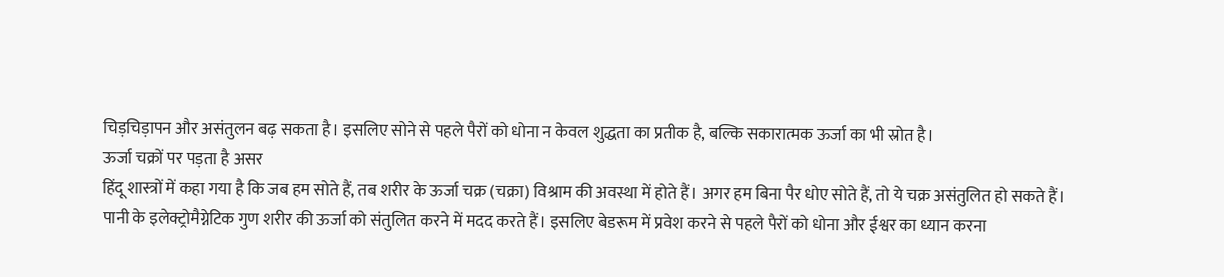चिड़चिड़ापन और असंतुलन बढ़ सकता है। इसलिए सोने से पहले पैरों को धोना न केवल शुद्धता का प्रतीक है, बल्कि सकारात्मक ऊर्जा का भी स्रोत है।
ऊर्जा चक्रों पर पड़ता है असर
हिंदू शास्त्रों में कहा गया है कि जब हम सोते हैं, तब शरीर के ऊर्जा चक्र (चक्रा) विश्राम की अवस्था में होते हैं। अगर हम बिना पैर धोए सोते हैं, तो ये चक्र असंतुलित हो सकते हैं।
पानी के इलेक्ट्रोमैग्नेटिक गुण शरीर की ऊर्जा को संतुलित करने में मदद करते हैं। इसलिए बेडरूम में प्रवेश करने से पहले पैरों को धोना और ईश्वर का ध्यान करना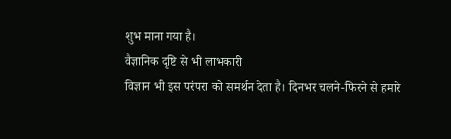शुभ माना गया है।
वैज्ञानिक दृष्टि से भी लाभकारी
विज्ञान भी इस परंपरा को समर्थन देता है। दिनभर चलने-फिरने से हमारे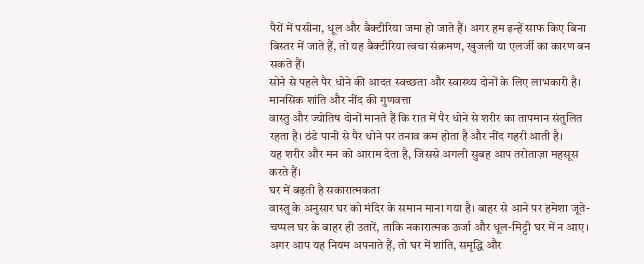पैरों में पसीना, धूल और बैक्टीरिया जमा हो जाते हैं। अगर हम इन्हें साफ किए बिना बिस्तर में जाते हैं, तो यह बैक्टीरिया त्वचा संक्रमण, खुजली या एलर्जी का कारण बन सकते हैं।
सोने से पहले पैर धोने की आदत स्वच्छता और स्वास्थ्य दोनों के लिए लाभकारी है।
मानसिक शांति और नींद की गुणवत्ता
वास्तु और ज्योतिष दोनों मानते हैं कि रात में पैर धोने से शरीर का तापमान संतुलित रहता है। ठंडे पानी से पैर धोने पर तनाव कम होता है और नींद गहरी आती है।
यह शरीर और मन को आराम देता है, जिससे अगली सुबह आप तरोताज़ा महसूस करते हैं।
घर में बढ़ती है सकारात्मकता
वास्तु के अनुसार घर को मंदिर के समान माना गया है। बाहर से आने पर हमेशा जूते-चप्पल घर के बाहर ही उतारें, ताकि नकारात्मक ऊर्जा और धूल-मिट्टी घर में न आए।
अगर आप यह नियम अपनाते हैं, तो घर में शांति, समृद्धि और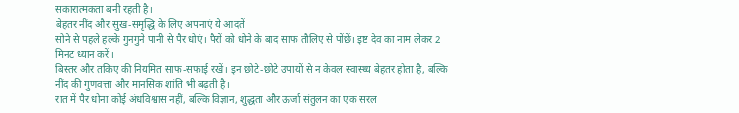सकारात्मकता बनी रहती है।
बेहतर नींद और सुख-समृद्धि के लिए अपनाएं ये आदतें
सोने से पहले हल्के गुनगुने पानी से पैर धोएं। पैरों को धोने के बाद साफ तौलिए से पोंछें। इष्ट देव का नाम लेकर 2 मिनट ध्यान करें।
बिस्तर और तकिए की नियमित साफ-सफाई रखें। इन छोटे-छोटे उपायों से न केवल स्वास्थ्य बेहतर होता है, बल्कि नींद की गुणवत्ता और मानसिक शांति भी बढ़ती है।
रात में पैर धोना कोई अंधविश्वास नहीं, बल्कि विज्ञान, शुद्धता और ऊर्जा संतुलन का एक सरल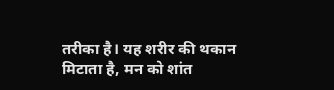तरीका है। यह शरीर की थकान मिटाता है, मन को शांत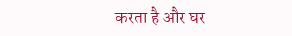करता है और घर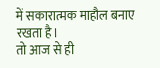में सकारात्मक माहौल बनाए रखता है।
तो आज से ही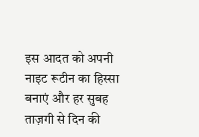इस आदत को अपनी नाइट रूटीन का हिस्सा बनाएं और हर सुबह ताज़गी से दिन की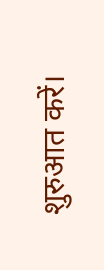शुरुआत करें।